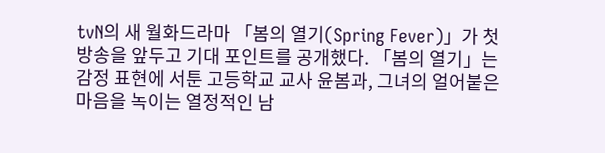tvN의 새 월화드라마 「봄의 열기(Spring Fever)」가 첫 방송을 앞두고 기대 포인트를 공개했다. 「봄의 열기」는 감정 표현에 서툰 고등학교 교사 윤봄과, 그녀의 얼어붙은 마음을 녹이는 열정적인 남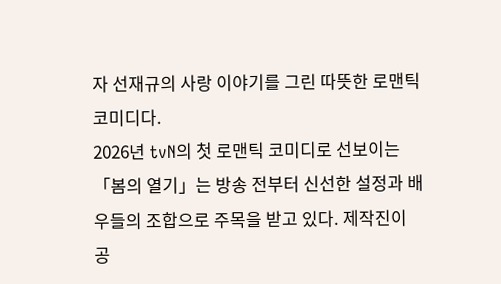자 선재규의 사랑 이야기를 그린 따뜻한 로맨틱 코미디다.
2026년 tvN의 첫 로맨틱 코미디로 선보이는 「봄의 열기」는 방송 전부터 신선한 설정과 배우들의 조합으로 주목을 받고 있다. 제작진이 공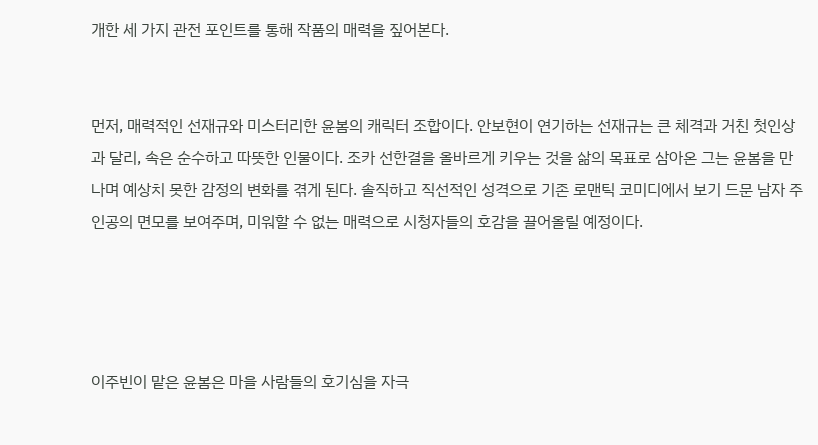개한 세 가지 관전 포인트를 통해 작품의 매력을 짚어본다.


먼저, 매력적인 선재규와 미스터리한 윤봄의 캐릭터 조합이다. 안보현이 연기하는 선재규는 큰 체격과 거친 첫인상과 달리, 속은 순수하고 따뜻한 인물이다. 조카 선한결을 올바르게 키우는 것을 삶의 목표로 삼아온 그는 윤봄을 만나며 예상치 못한 감정의 변화를 겪게 된다. 솔직하고 직선적인 성격으로 기존 로맨틱 코미디에서 보기 드문 남자 주인공의 면모를 보여주며, 미워할 수 없는 매력으로 시청자들의 호감을 끌어올릴 예정이다.




이주빈이 맡은 윤봄은 마을 사람들의 호기심을 자극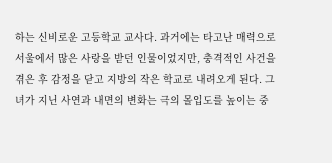하는 신비로운 고등학교 교사다. 과거에는 타고난 매력으로 서울에서 많은 사랑을 받던 인물이었지만, 충격적인 사건을 겪은 후 감정을 닫고 지방의 작은 학교로 내려오게 된다. 그녀가 지닌 사연과 내면의 변화는 극의 몰입도를 높이는 중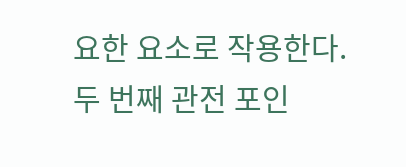요한 요소로 작용한다.
두 번째 관전 포인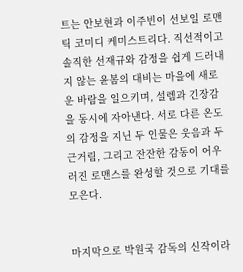트는 안보현과 이주빈이 선보일 로맨틱 코미디 케미스트리다. 직선적이고 솔직한 선재규와 감정을 쉽게 드러내지 않는 윤봄의 대비는 마을에 새로운 바람을 일으키며, 설렘과 긴장감을 동시에 자아낸다. 서로 다른 온도의 감정을 지닌 두 인물은 웃음과 두근거림, 그리고 잔잔한 감동이 어우러진 로맨스를 완성할 것으로 기대를 모은다.


마지막으로 박원국 감독의 신작이라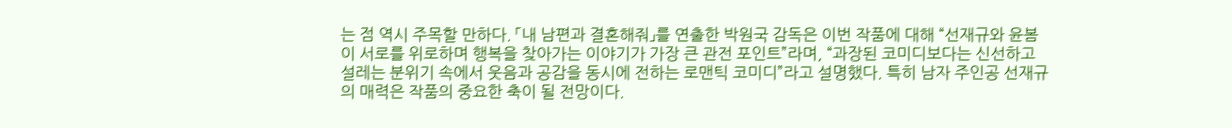는 점 역시 주목할 만하다. 「내 남편과 결혼해줘」를 연출한 박원국 감독은 이번 작품에 대해 “선재규와 윤봄이 서로를 위로하며 행복을 찾아가는 이야기가 가장 큰 관전 포인트”라며, “과장된 코미디보다는 신선하고 설레는 분위기 속에서 웃음과 공감을 동시에 전하는 로맨틱 코미디”라고 설명했다. 특히 남자 주인공 선재규의 매력은 작품의 중요한 축이 될 전망이다.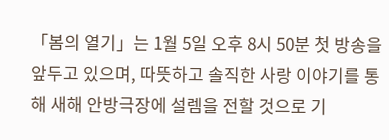「봄의 열기」는 1월 5일 오후 8시 50분 첫 방송을 앞두고 있으며, 따뜻하고 솔직한 사랑 이야기를 통해 새해 안방극장에 설렘을 전할 것으로 기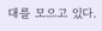대를 모으고 있다.